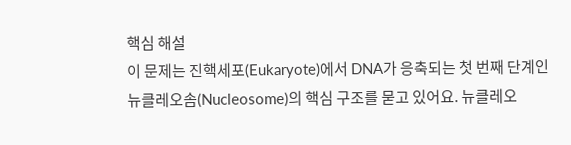핵심 해설
이 문제는 진핵세포(Eukaryote)에서 DNA가 응축되는 첫 번째 단계인
뉴클레오솜(Nucleosome)의 핵심 구조를 묻고 있어요. 뉴클레오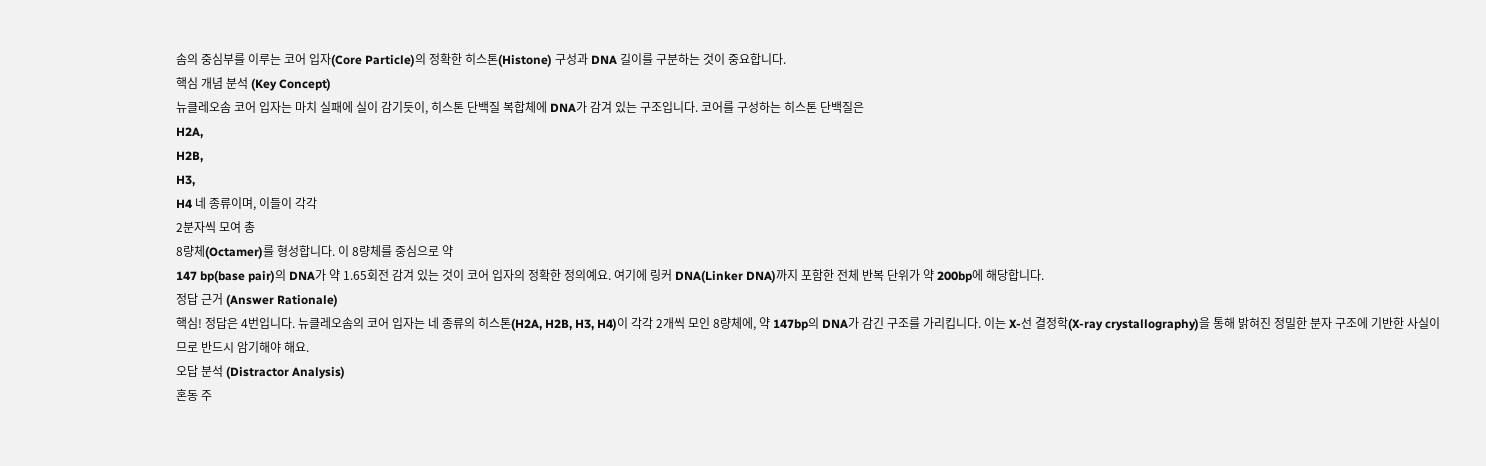솜의 중심부를 이루는 코어 입자(Core Particle)의 정확한 히스톤(Histone) 구성과 DNA 길이를 구분하는 것이 중요합니다.
핵심 개념 분석 (Key Concept)
뉴클레오솜 코어 입자는 마치 실패에 실이 감기듯이, 히스톤 단백질 복합체에 DNA가 감겨 있는 구조입니다. 코어를 구성하는 히스톤 단백질은
H2A,
H2B,
H3,
H4 네 종류이며, 이들이 각각
2분자씩 모여 총
8량체(Octamer)를 형성합니다. 이 8량체를 중심으로 약
147 bp(base pair)의 DNA가 약 1.65회전 감겨 있는 것이 코어 입자의 정확한 정의예요. 여기에 링커 DNA(Linker DNA)까지 포함한 전체 반복 단위가 약 200bp에 해당합니다.
정답 근거 (Answer Rationale)
핵심! 정답은 4번입니다. 뉴클레오솜의 코어 입자는 네 종류의 히스톤(H2A, H2B, H3, H4)이 각각 2개씩 모인 8량체에, 약 147bp의 DNA가 감긴 구조를 가리킵니다. 이는 X-선 결정학(X-ray crystallography)을 통해 밝혀진 정밀한 분자 구조에 기반한 사실이므로 반드시 암기해야 해요.
오답 분석 (Distractor Analysis)
혼동 주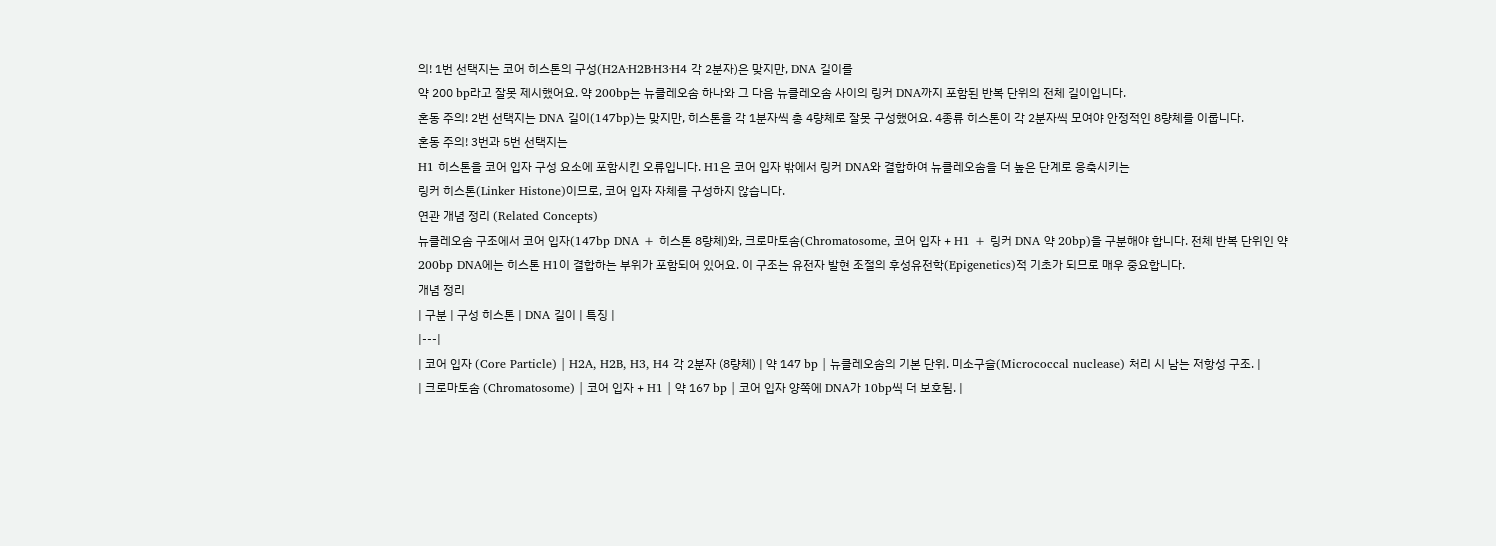의! 1번 선택지는 코어 히스톤의 구성(H2A·H2B·H3·H4 각 2분자)은 맞지만, DNA 길이를
약 200 bp라고 잘못 제시했어요. 약 200bp는 뉴클레오솜 하나와 그 다음 뉴클레오솜 사이의 링커 DNA까지 포함된 반복 단위의 전체 길이입니다.
혼동 주의! 2번 선택지는 DNA 길이(147bp)는 맞지만, 히스톤을 각 1분자씩 총 4량체로 잘못 구성했어요. 4종류 히스톤이 각 2분자씩 모여야 안정적인 8량체를 이룹니다.
혼동 주의! 3번과 5번 선택지는
H1 히스톤을 코어 입자 구성 요소에 포함시킨 오류입니다. H1은 코어 입자 밖에서 링커 DNA와 결합하여 뉴클레오솜을 더 높은 단계로 응축시키는
링커 히스톤(Linker Histone)이므로, 코어 입자 자체를 구성하지 않습니다.
연관 개념 정리 (Related Concepts)
뉴클레오솜 구조에서 코어 입자(147bp DNA + 히스톤 8량체)와, 크로마토솜(Chromatosome, 코어 입자 + H1 + 링커 DNA 약 20bp)을 구분해야 합니다. 전체 반복 단위인 약 200bp DNA에는 히스톤 H1이 결합하는 부위가 포함되어 있어요. 이 구조는 유전자 발현 조절의 후성유전학(Epigenetics)적 기초가 되므로 매우 중요합니다.
개념 정리
| 구분 | 구성 히스톤 | DNA 길이 | 특징 |
|---|
| 코어 입자 (Core Particle) | H2A, H2B, H3, H4 각 2분자 (8량체) | 약 147 bp | 뉴클레오솜의 기본 단위. 미소구슬(Micrococcal nuclease) 처리 시 남는 저항성 구조. |
| 크로마토솜 (Chromatosome) | 코어 입자 + H1 | 약 167 bp | 코어 입자 양쪽에 DNA가 10bp씩 더 보호됨. |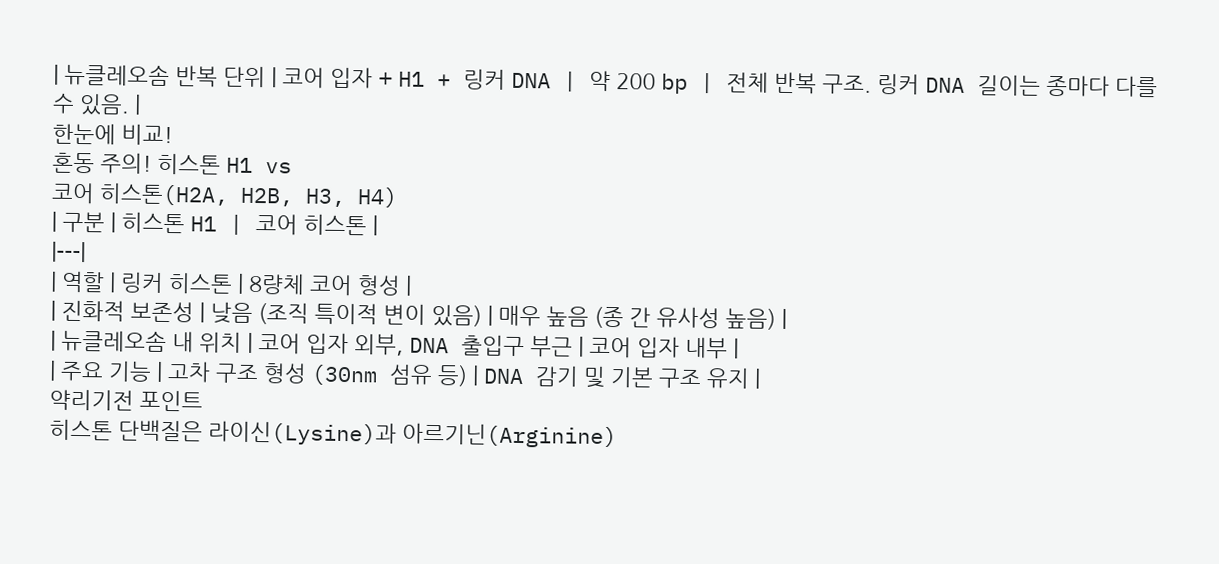| 뉴클레오솜 반복 단위 | 코어 입자 + H1 + 링커 DNA | 약 200 bp | 전체 반복 구조. 링커 DNA 길이는 종마다 다를 수 있음. |
한눈에 비교!
혼동 주의! 히스톤 H1 vs
코어 히스톤(H2A, H2B, H3, H4)
| 구분 | 히스톤 H1 | 코어 히스톤 |
|---|
| 역할 | 링커 히스톤 | 8량체 코어 형성 |
| 진화적 보존성 | 낮음 (조직 특이적 변이 있음) | 매우 높음 (종 간 유사성 높음) |
| 뉴클레오솜 내 위치 | 코어 입자 외부, DNA 출입구 부근 | 코어 입자 내부 |
| 주요 기능 | 고차 구조 형성 (30nm 섬유 등) | DNA 감기 및 기본 구조 유지 |
약리기전 포인트
히스톤 단백질은 라이신(Lysine)과 아르기닌(Arginine)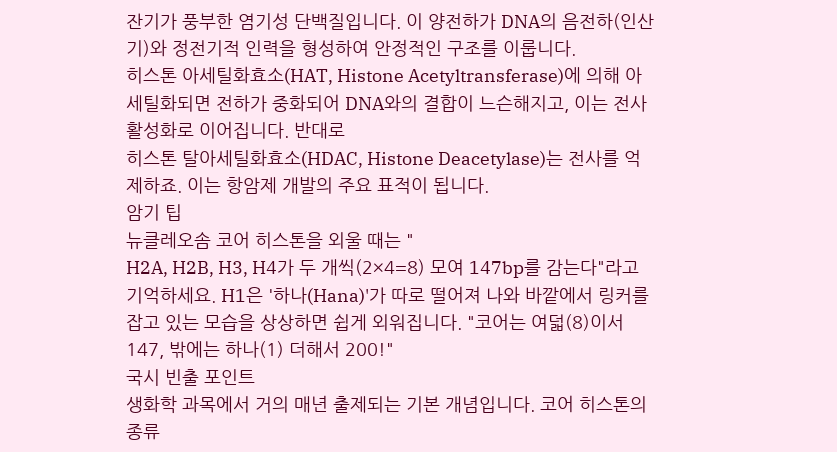잔기가 풍부한 염기성 단백질입니다. 이 양전하가 DNA의 음전하(인산기)와 정전기적 인력을 형성하여 안정적인 구조를 이룹니다.
히스톤 아세틸화효소(HAT, Histone Acetyltransferase)에 의해 아세틸화되면 전하가 중화되어 DNA와의 결합이 느슨해지고, 이는 전사 활성화로 이어집니다. 반대로
히스톤 탈아세틸화효소(HDAC, Histone Deacetylase)는 전사를 억제하죠. 이는 항암제 개발의 주요 표적이 됩니다.
암기 팁
뉴클레오솜 코어 히스톤을 외울 때는 "
H2A, H2B, H3, H4가 두 개씩(2×4=8) 모여 147bp를 감는다"라고 기억하세요. H1은 '하나(Hana)'가 따로 떨어져 나와 바깥에서 링커를 잡고 있는 모습을 상상하면 쉽게 외워집니다. "코어는 여덟(8)이서 147, 밖에는 하나(1) 더해서 200!"
국시 빈출 포인트
생화학 과목에서 거의 매년 출제되는 기본 개념입니다. 코어 히스톤의 종류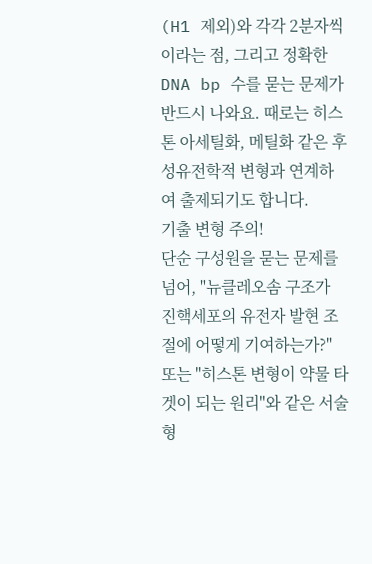(H1 제외)와 각각 2분자씩이라는 점, 그리고 정확한 DNA bp 수를 묻는 문제가 반드시 나와요. 때로는 히스톤 아세틸화, 메틸화 같은 후성유전학적 변형과 연계하여 출제되기도 합니다.
기출 변형 주의!
단순 구성원을 묻는 문제를 넘어, "뉴클레오솜 구조가 진핵세포의 유전자 발현 조절에 어떻게 기여하는가?" 또는 "히스톤 변형이 약물 타겟이 되는 원리"와 같은 서술형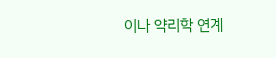이나 약리학 연계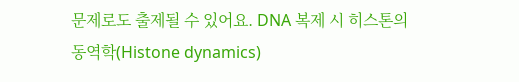문제로도 출제될 수 있어요. DNA 복제 시 히스톤의 동역학(Histone dynamics)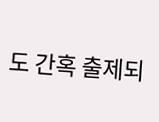도 간혹 출제되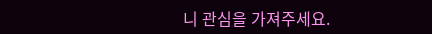니 관심을 가져주세요.